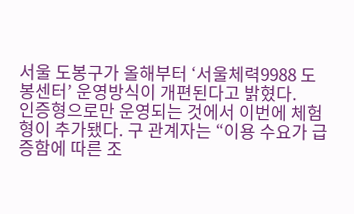서울 도봉구가 올해부터 ‘서울체력9988 도봉센터’ 운영방식이 개편된다고 밝혔다.
인증형으로만 운영되는 것에서 이번에 체험형이 추가됐다. 구 관계자는 “이용 수요가 급증함에 따른 조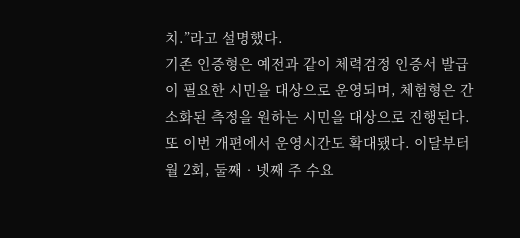치.”라고 설명했다.
기존 인증형은 예전과 같이 체력검정 인증서 발급이 필요한 시민을 대상으로 운영되며, 체험형은 간소화된 측정을 원하는 시민을 대상으로 진행된다.
또 이번 개편에서 운영시간도 확대됐다. 이달부터 월 2회, 둘째‧넷째 주 수요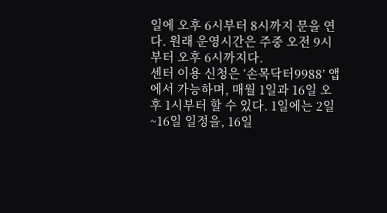일에 오후 6시부터 8시까지 문을 연다. 원래 운영시간은 주중 오전 9시부터 오후 6시까지다.
센터 이용 신청은 ‘손목닥터9988’ 앱에서 가능하며, 매월 1일과 16일 오후 1시부터 할 수 있다. 1일에는 2일~16일 일정을, 16일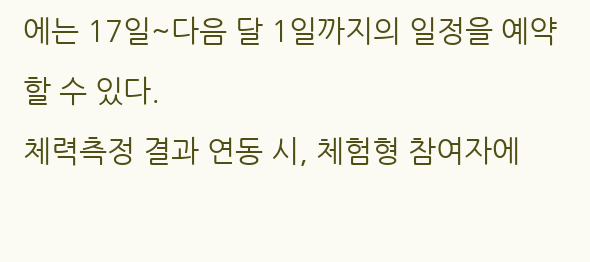에는 17일~다음 달 1일까지의 일정을 예약할 수 있다.
체력측정 결과 연동 시, 체험형 참여자에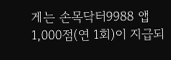게는 손목닥터9988 앱 1,000점(연 1회)이 지급되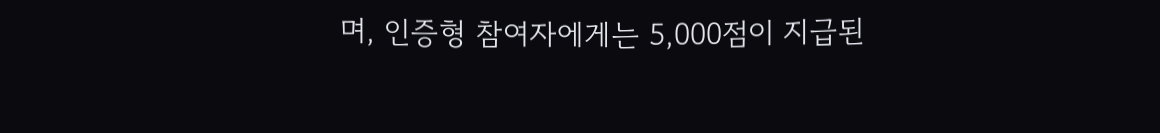며, 인증형 참여자에게는 5,000점이 지급된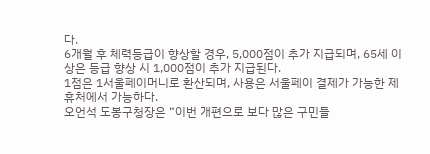다.
6개월 후 체력등급이 향상할 경우, 5,000점이 추가 지급되며, 65세 이상은 등급 향상 시 1,000점이 추가 지급된다.
1점은 1서울페이머니로 환산되며, 사용은 서울페이 결제가 가능한 제휴처에서 가능하다.
오언석 도봉구청장은 “이번 개편으로 보다 많은 구민들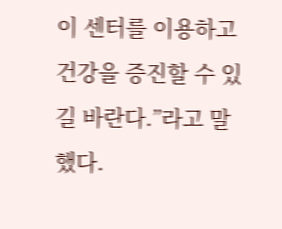이 센터를 이용하고 건강을 증진할 수 있길 바란다.”라고 말했다.